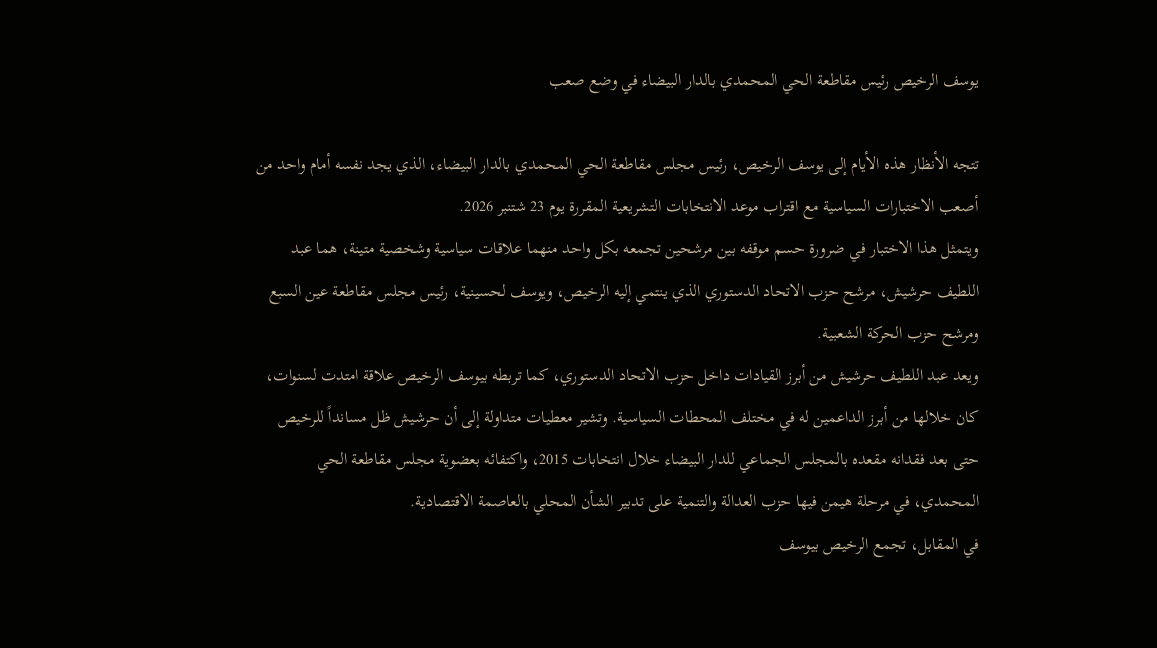يوسف الرخيص رئيس مقاطعة الحي المحمدي بالدار البيضاء في وضع صعب

تتجه الأنظار هذه الأيام إلى يوسف الرخيص، رئيس مجلس مقاطعة الحي المحمدي بالدار البيضاء، الذي يجد نفسه أمام واحد من أصعب الاختبارات السياسية مع اقتراب موعد الانتخابات التشريعية المقررة يوم 23 شتنبر 2026.
ويتمثل هذا الاختبار في ضرورة حسم موقفه بين مرشحين تجمعه بكل واحد منهما علاقات سياسية وشخصية متينة، هما عبد اللطيف حرشيش، مرشح حزب الاتحاد الدستوري الذي ينتمي إليه الرخيص، ويوسف لحسينية، رئيس مجلس مقاطعة عين السبع ومرشح حزب الحركة الشعبية.
ويعد عبد اللطيف حرشيش من أبرز القيادات داخل حزب الاتحاد الدستوري، كما تربطه بيوسف الرخيص علاقة امتدت لسنوات، كان خلالها من أبرز الداعمين له في مختلف المحطات السياسية. وتشير معطيات متداولة إلى أن حرشيش ظل مسانداً للرخيص حتى بعد فقدانه مقعده بالمجلس الجماعي للدار البيضاء خلال انتخابات 2015، واكتفائه بعضوية مجلس مقاطعة الحي المحمدي، في مرحلة هيمن فيها حزب العدالة والتنمية على تدبير الشأن المحلي بالعاصمة الاقتصادية.
في المقابل، تجمع الرخيص بيوسف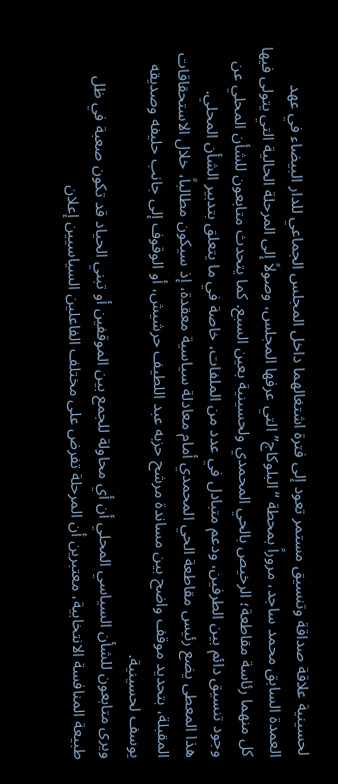لحسينية علاقة صداقة وتنسيق مستمر تعود إلى فترة اشتغالهما داخل المجلس الجماعي للدار البيضاء في عهد العمدة السابق محمد ساجد، مروراً بمحطة “البلوكاج” التي عرفها المجلس، وصولاً إلى المرحلة الحالية التي يتولى فيها كل منهما رئاسة مقاطعة؛ الرخيص بالحي المحمدي ولحسينية بعين السبع. كما يتحدث متابعون للشأن المحلي عن وجود تنسيق دائم بين الطرفين، ودعم متبادل في عدد من الملفات، خاصة في ما يتعلق بتدبير الشأن المحلي.
هذا المعطى يضع رئيس مقاطعة الحي المحمدي أمام معادلة سياسية معقدة، إذ سيكون مطالباً، خلال الاستحقاقات المقبلة، بتحديد موقف واضح بين مساندة مرشح حزبه عبد اللطيف حرشيش، أو الوقوف إلى جانب حليفه وصديقه يوسف لحسينية.
ويرى متابعون للشأن السياسي المحلي أن أي محاولة للجمع بين الموقفين أو تبني الحياد قد تكون صعبة في ظل طبيعة المنافسة الانتخابية، معتبرين أن المرحلة تفرض على مختلف الفاعلين السياسيين إعلان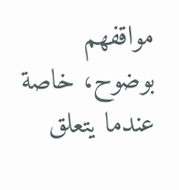مواقفهم بوضوح، خاصة عندما يتعلق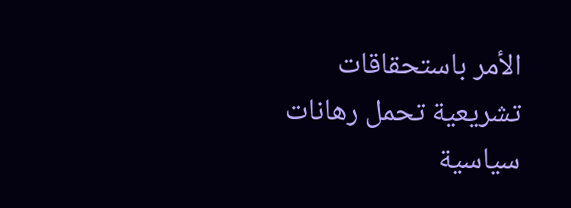الأمر باستحقاقات تشريعية تحمل رهانات سياسية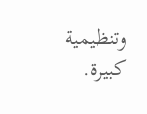وتنظيمية كبيرة.